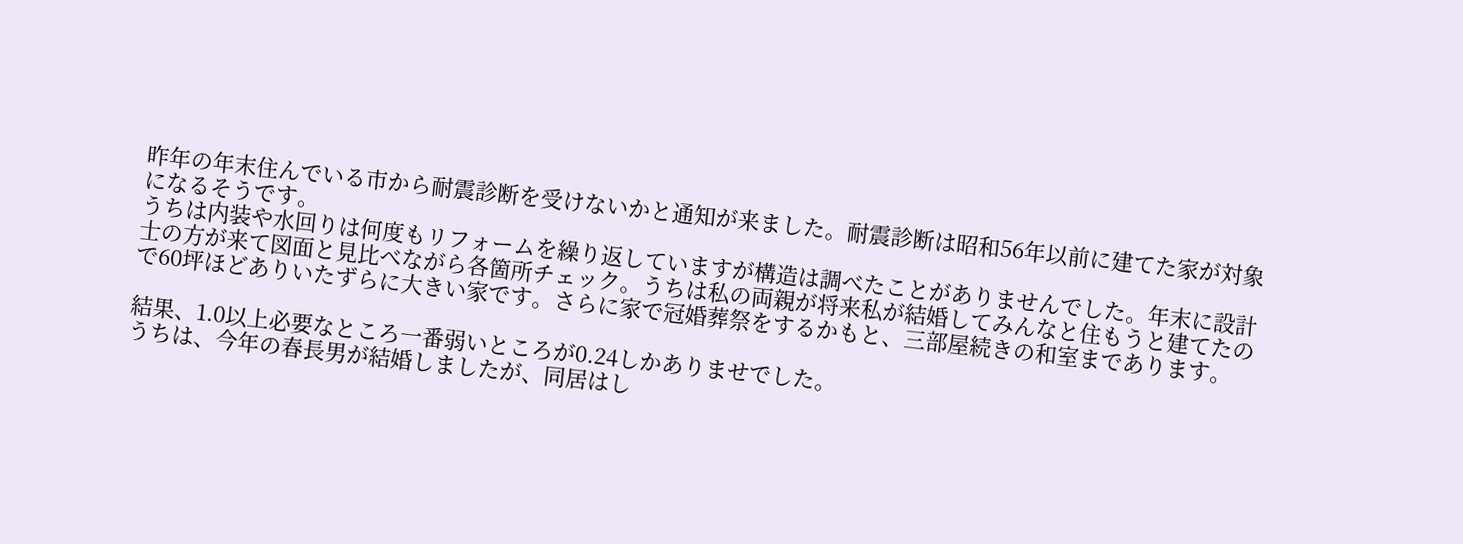昨年の年末住んでいる市から耐震診断を受けないかと通知が来ました。耐震診断は昭和56年以前に建てた家が対象になるそうです。
うちは内装や水回りは何度もリフォームを繰り返していますが構造は調べたことがありませんでした。年末に設計士の方が来て図面と見比べながら各箇所チェック。うちは私の両親が将来私が結婚してみんなと住もうと建てたので60坪ほどありいたずらに大きい家です。さらに家で冠婚葬祭をするかもと、三部屋続きの和室まであります。

結果、1.0以上必要なところ一番弱いところが0.24しかありませでした。
うちは、今年の春長男が結婚しましたが、同居はし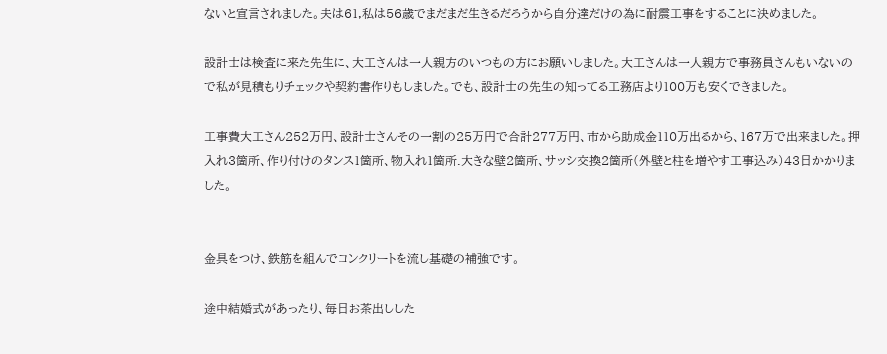ないと宣言されました。夫は61,私は56歳でまだまだ生きるだろうから自分達だけの為に耐震工事をすることに決めました。

設計士は検査に来た先生に、大工さんは一人親方のいつもの方にお願いしました。大工さんは一人親方で事務員さんもいないので私が見積もりチェックや契約書作りもしました。でも、設計士の先生の知ってる工務店より100万も安くできました。

工事費大工さん252万円、設計士さんその一割の25万円で合計277万円、市から助成金110万出るから、167万で出来ました。押入れ3箇所、作り付けのタンス1箇所、物入れ1箇所.大きな壁2箇所、サッシ交換2箇所(外壁と柱を増やす工事込み)43日かかりました。


金具をつけ、鉄筋を組んでコンクリートを流し基礎の補強です。

途中結婚式があったり、毎日お茶出しした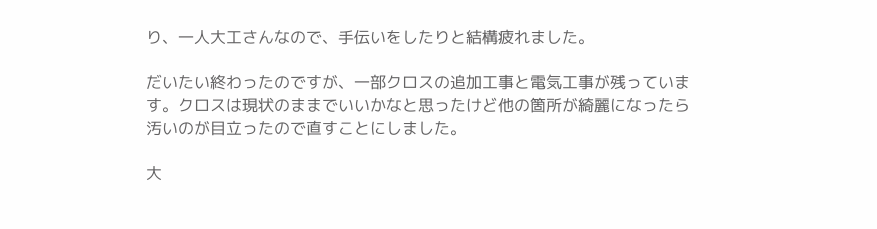り、一人大工さんなので、手伝いをしたりと結構疲れました。

だいたい終わったのですが、一部クロスの追加工事と電気工事が残っています。クロスは現状のままでいいかなと思ったけど他の箇所が綺麗になったら汚いのが目立ったので直すことにしました。

大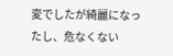変でしたが綺麗になったし、危なくない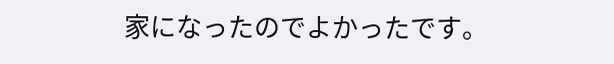家になったのでよかったです。